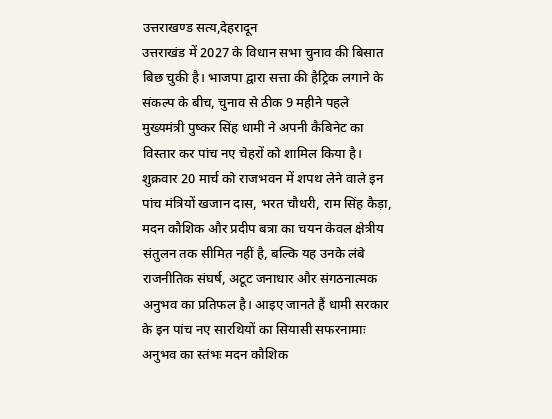उत्तराखण्ड सत्य,देहरादून
उत्तराखंड में 2027 के विधान सभा चुनाव की बिसात बिछ चुकी है। भाजपा द्वारा सत्ता की हैट्रिक लगाने के संकल्प के बीच, चुनाव से ठीक 9 महीने पहले मुख्यमंत्री पुष्कर सिंह धामी ने अपनी कैबिनेट का विस्तार कर पांच नए चेहरों को शामिल किया है। शुक्रवार 20 मार्च को राजभवन में शपथ लेने वाले इन पांच मंत्रियों खजान दास, भरत चौधरी, राम सिंह कैड़ा, मदन कौशिक और प्रदीप बत्रा का चयन केवल क्षेत्रीय संतुलन तक सीमित नहीं है, बल्कि यह उनके लंबे राजनीतिक संघर्ष, अटूट जनाधार और संगठनात्मक अनुभव का प्रतिफल है। आइए जानते हैं धामी सरकार के इन पांच नए सारथियों का सियासी सफरनामाः
अनुभव का स्तंभः मदन कौशिक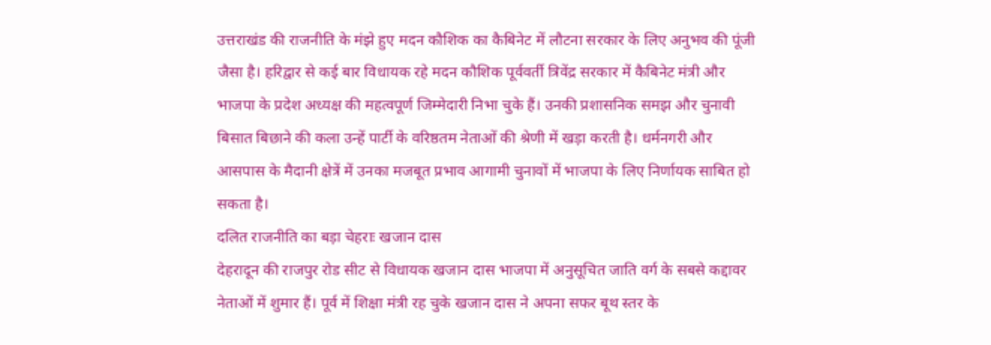उत्तराखंड की राजनीति के मंझे हुए मदन कौशिक का कैबिनेट में लौटना सरकार के लिए अनुभव की पूंजी जैसा है। हरिद्वार से कई बार विधायक रहे मदन कौशिक पूर्ववर्ती त्रिवेंद्र सरकार में कैबिनेट मंत्री और भाजपा के प्रदेश अध्यक्ष की महत्वपूर्ण जिम्मेदारी निभा चुके हैं। उनकी प्रशासनिक समझ और चुनावी बिसात बिछाने की कला उन्हें पार्टी के वरिष्ठतम नेताओं की श्रेणी में खड़ा करती है। धर्मनगरी और आसपास के मैदानी क्षेत्रें में उनका मजबूत प्रभाव आगामी चुनावों में भाजपा के लिए निर्णायक साबित हो सकता है।
दलित राजनीति का बड़ा चेहराः खजान दास
देहरादून की राजपुर रोड सीट से विधायक खजान दास भाजपा में अनुसूचित जाति वर्ग के सबसे कद्दावर नेताओं में शुमार हैं। पूर्व में शिक्षा मंत्री रह चुके खजान दास ने अपना सफर बूथ स्तर के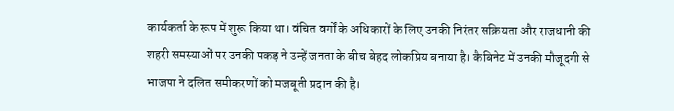कार्यकर्ता के रूप में शुरू किया था। वंचित वर्गों के अधिकारों के लिए उनकी निरंतर सक्रियता और राजधानी की शहरी समस्याओं पर उनकी पकड़ ने उन्हें जनता के बीच बेहद लोकप्रिय बनाया है। कैबिनेट में उनकी मौजूदगी से भाजपा ने दलित समीकरणों को मजबूती प्रदान की है।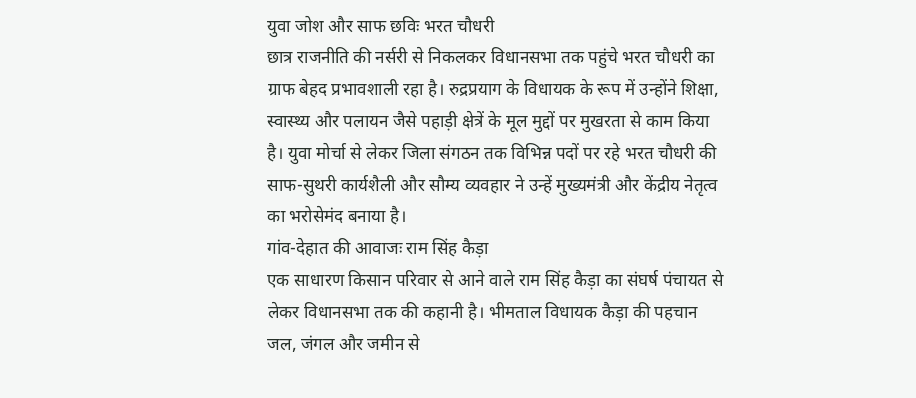युवा जोश और साफ छविः भरत चौधरी
छात्र राजनीति की नर्सरी से निकलकर विधानसभा तक पहुंचे भरत चौधरी का ग्राफ बेहद प्रभावशाली रहा है। रुद्रप्रयाग के विधायक के रूप में उन्होंने शिक्षा, स्वास्थ्य और पलायन जैसे पहाड़ी क्षेत्रें के मूल मुद्दों पर मुखरता से काम किया है। युवा मोर्चा से लेकर जिला संगठन तक विभिन्न पदों पर रहे भरत चौधरी की साफ-सुथरी कार्यशैली और सौम्य व्यवहार ने उन्हें मुख्यमंत्री और केंद्रीय नेतृत्व का भरोसेमंद बनाया है।
गांव-देहात की आवाजः राम सिंह कैड़ा
एक साधारण किसान परिवार से आने वाले राम सिंह कैड़ा का संघर्ष पंचायत से लेकर विधानसभा तक की कहानी है। भीमताल विधायक कैड़ा की पहचान जल, जंगल और जमीन से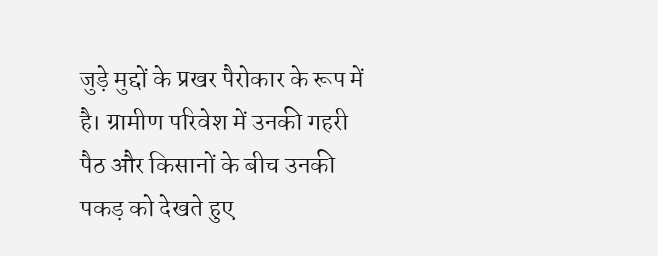जुड़े मुद्दों के प्रखर पैरोकार के रूप में है। ग्रामीण परिवेश में उनकी गहरी पैठ और किसानों के बीच उनकी पकड़ को देखते हुए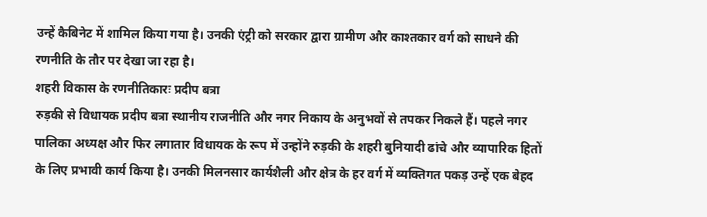उन्हें कैबिनेट में शामिल किया गया है। उनकी एंट्री को सरकार द्वारा ग्रामीण और काश्तकार वर्ग को साधने की रणनीति के तौर पर देखा जा रहा है।
शहरी विकास के रणनीतिकारः प्रदीप बत्रा
रुड़की से विधायक प्रदीप बत्रा स्थानीय राजनीति और नगर निकाय के अनुभवों से तपकर निकले हैं। पहले नगर पालिका अध्यक्ष और फिर लगातार विधायक के रूप में उन्होंने रुड़की के शहरी बुनियादी ढांचे और व्यापारिक हितों के लिए प्रभावी कार्य किया है। उनकी मिलनसार कार्यशैली और क्षेत्र के हर वर्ग में व्यक्तिगत पकड़ उन्हें एक बेहद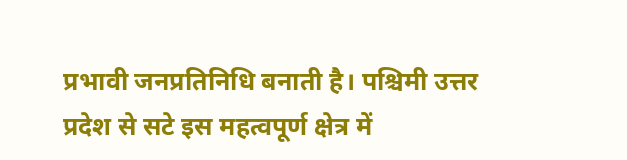प्रभावी जनप्रतिनिधि बनाती है। पश्चिमी उत्तर प्रदेश से सटे इस महत्वपूर्ण क्षेत्र में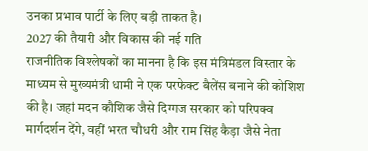उनका प्रभाव पार्टी के लिए बड़ी ताकत है।
2027 की तैयारी और विकास की नई गति
राजनीतिक विश्लेषकों का मानना है कि इस मंत्रिमंडल विस्तार के माध्यम से मुख्यमंत्री धामी ने एक परफेक्ट बैलेंस बनाने की कोशिश की है। जहां मदन कौशिक जैसे दिग्गज सरकार को परिपक्व मार्गदर्शन देंगे, वहीं भरत चौधरी और राम सिंह कैड़ा जैसे नेता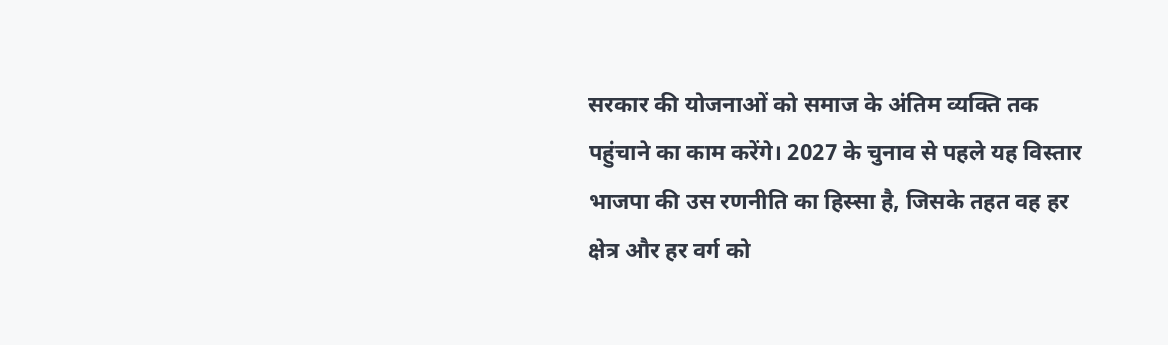सरकार की योजनाओं को समाज के अंतिम व्यक्ति तक पहुंचाने का काम करेंगे। 2027 के चुनाव से पहले यह विस्तार भाजपा की उस रणनीति का हिस्सा है, जिसके तहत वह हर क्षेत्र और हर वर्ग को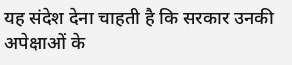यह संदेश देना चाहती है कि सरकार उनकी अपेक्षाओं के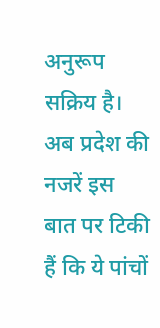अनुरूप सक्रिय है। अब प्रदेश की नजरें इस बात पर टिकी हैं कि ये पांचों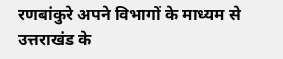रणबांकुरे अपने विभागों के माध्यम से उत्तराखंड के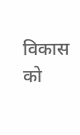विकास को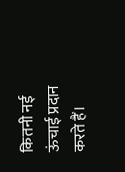कितनी नई ऊंचाई प्रदान करते हैं।